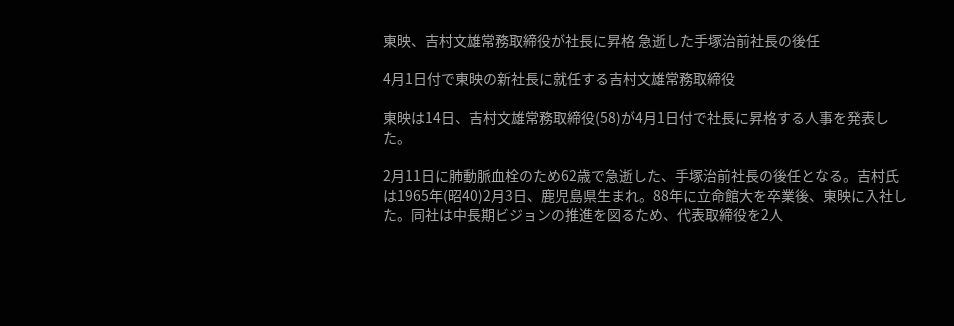東映、吉村文雄常務取締役が社長に昇格 急逝した手塚治前社長の後任

4月1日付で東映の新社長に就任する吉村文雄常務取締役

東映は14日、吉村文雄常務取締役(58)が4月1日付で社長に昇格する人事を発表した。

2月11日に肺動脈血栓のため62歳で急逝した、手塚治前社長の後任となる。吉村氏は1965年(昭40)2月3日、鹿児島県生まれ。88年に立命館大を卒業後、東映に入社した。同社は中長期ビジョンの推進を図るため、代表取締役を2人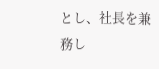とし、社長を兼務し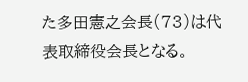た多田憲之会長(73)は代表取締役会長となる。